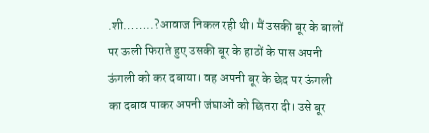.शी……..?आवाज निकल रही थी। मैं उसकी बूर के बालों पर ऊली फिराते हुए उसकी बूर के हाठों के पास अपनी ऊंगली को कर दबाया। वह अपनी बूर के छेद पर ऊंगली का दबाव पाकर अपनी जंघाओं को छितरा दी। उसे बूर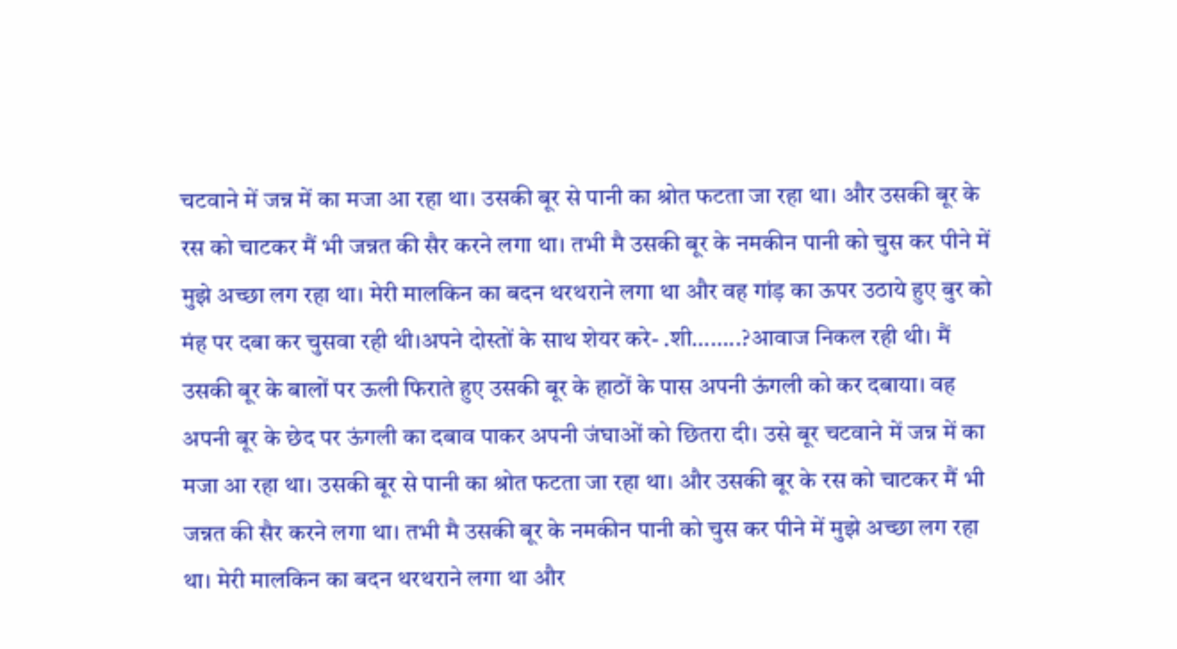चटवाने में जन्न में का मजा आ रहा था। उसकी बूर से पानी का श्रोत फटता जा रहा था। और उसकी बूर के रस को चाटकर मैं भी जन्नत की सैर करने लगा था। तभी मै उसकी बूर के नमकीन पानी को चुस कर पीने में मुझे अच्छा लग रहा था। मेरी मालकिन का बदन थरथराने लगा था और वह गांड़ का ऊपर उठाये हुए बुर को मंह पर दबा कर चुसवा रही थी।अपने दोस्तों के साथ शेयर करे- .शी……..?आवाज निकल रही थी। मैं उसकी बूर के बालों पर ऊली फिराते हुए उसकी बूर के हाठों के पास अपनी ऊंगली को कर दबाया। वह अपनी बूर के छेद पर ऊंगली का दबाव पाकर अपनी जंघाओं को छितरा दी। उसे बूर चटवाने में जन्न में का मजा आ रहा था। उसकी बूर से पानी का श्रोत फटता जा रहा था। और उसकी बूर के रस को चाटकर मैं भी जन्नत की सैर करने लगा था। तभी मै उसकी बूर के नमकीन पानी को चुस कर पीने में मुझे अच्छा लग रहा था। मेरी मालकिन का बदन थरथराने लगा था और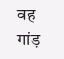वह गांड़